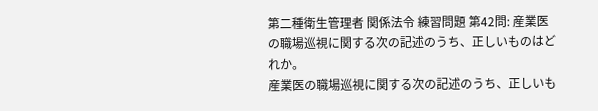第二種衛生管理者 関係法令 練習問題 第42問: 産業医の職場巡視に関する次の記述のうち、正しいものはどれか。
産業医の職場巡視に関する次の記述のうち、正しいも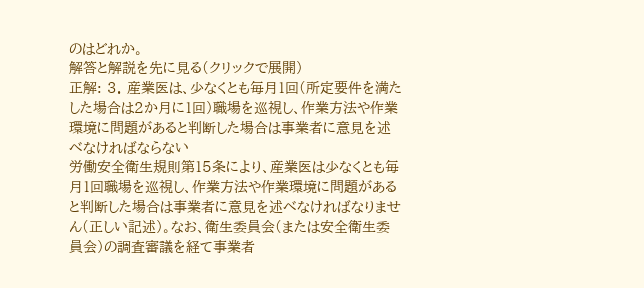のはどれか。
解答と解説を先に見る(クリックで展開)
正解: 3. 産業医は、少なくとも毎月1回(所定要件を満たした場合は2か月に1回)職場を巡視し、作業方法や作業環境に問題があると判断した場合は事業者に意見を述べなければならない
労働安全衛生規則第15条により、産業医は少なくとも毎月1回職場を巡視し、作業方法や作業環境に問題があると判断した場合は事業者に意見を述べなければなりません(正しい記述)。なお、衛生委員会(または安全衛生委員会)の調査審議を経て事業者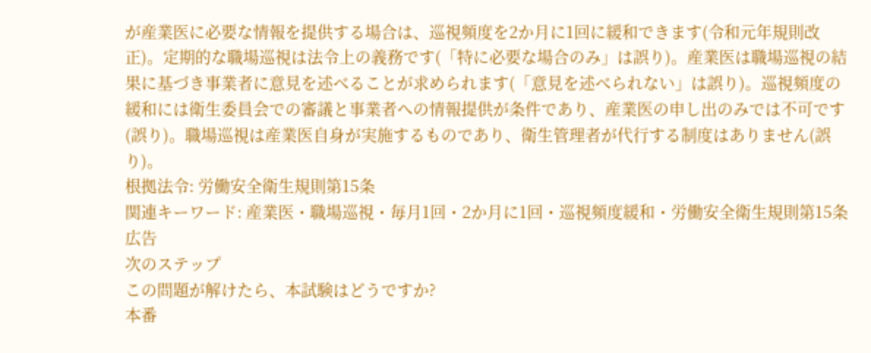が産業医に必要な情報を提供する場合は、巡視頻度を2か月に1回に緩和できます(令和元年規則改正)。定期的な職場巡視は法令上の義務です(「特に必要な場合のみ」は誤り)。産業医は職場巡視の結果に基づき事業者に意見を述べることが求められます(「意見を述べられない」は誤り)。巡視頻度の緩和には衛生委員会での審議と事業者への情報提供が条件であり、産業医の申し出のみでは不可です(誤り)。職場巡視は産業医自身が実施するものであり、衛生管理者が代行する制度はありません(誤り)。
根拠法令: 労働安全衛生規則第15条
関連キーワード: 産業医・職場巡視・毎月1回・2か月に1回・巡視頻度緩和・労働安全衛生規則第15条
広告
次のステップ
この問題が解けたら、本試験はどうですか?
本番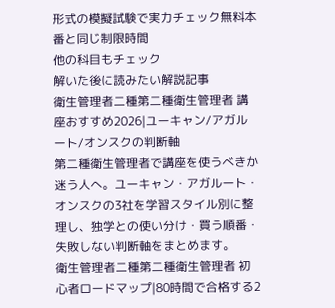形式の模擬試験で実力チェック無料本番と同じ制限時間
他の科目もチェック
解いた後に読みたい解説記事
衛生管理者二種第二種衛生管理者 講座おすすめ2026|ユーキャン/アガルート/オンスクの判断軸
第二種衛生管理者で講座を使うべきか迷う人へ。ユーキャン・アガルート・オンスクの3社を学習スタイル別に整理し、独学との使い分け・買う順番・失敗しない判断軸をまとめます。
衛生管理者二種第二種衛生管理者 初心者ロードマップ|80時間で合格する2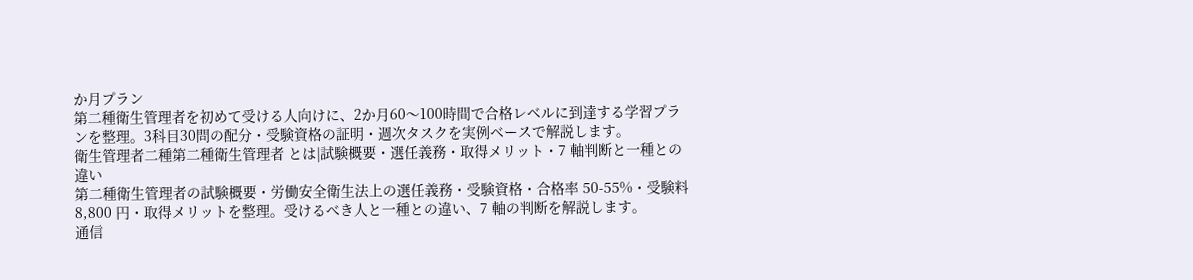か月プラン
第二種衛生管理者を初めて受ける人向けに、2か月60〜100時間で合格レベルに到達する学習プランを整理。3科目30問の配分・受験資格の証明・週次タスクを実例ベースで解説します。
衛生管理者二種第二種衛生管理者 とは|試験概要・選任義務・取得メリット・7 軸判断と一種との違い
第二種衛生管理者の試験概要・労働安全衛生法上の選任義務・受験資格・合格率 50-55%・受験料 8,800 円・取得メリットを整理。受けるべき人と一種との違い、7 軸の判断を解説します。
通信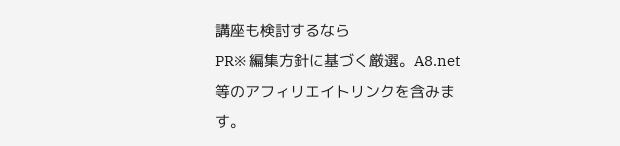講座も検討するなら
PR※ 編集方針に基づく厳選。A8.net 等のアフィリエイトリンクを含みます。